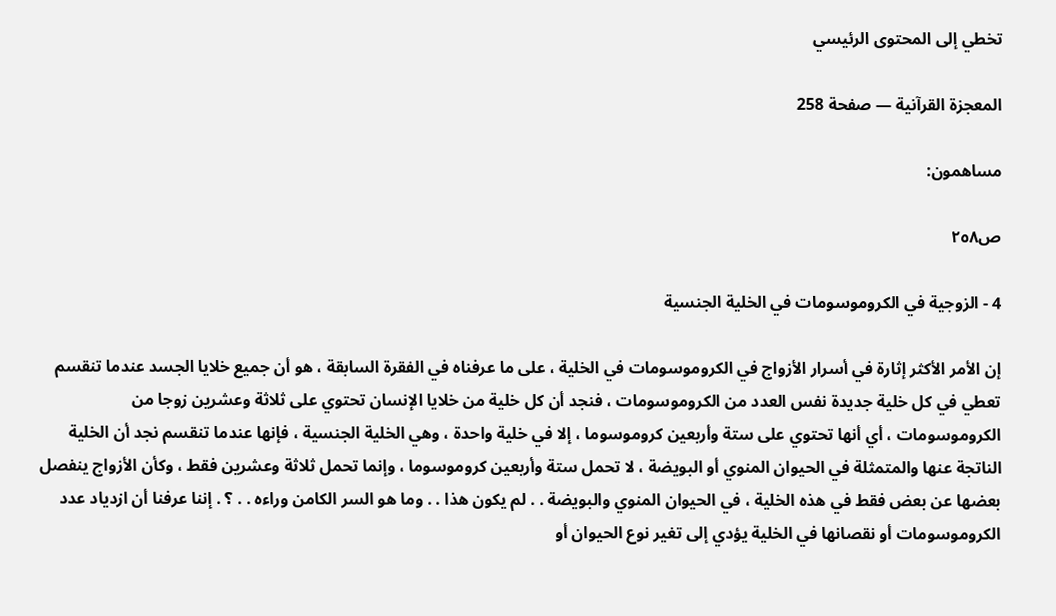تخطي إلى المحتوى الرئيسي

المعجزة القرآنية — صفحة 258

مساهمون:

ص٢٥٨

4 - الزوجية في الكروموسومات في الخلية الجنسية

إن الأمر الأكثر إثارة في أسرار الأزواج في الكروموسومات في الخلية ، على ما عرفناه في الفقرة السابقة ، هو أن جميع خلايا الجسد عندما تنقسم تعطي في كل خلية جديدة نفس العدد من الكروموسومات ، فنجد أن كل خلية من خلايا الإنسان تحتوي على ثلاثة وعشرين زوجا من الكروموسومات ، أي أنها تحتوي على ستة وأربعين كروموسوما ، إلا في خلية واحدة ، وهي الخلية الجنسية ، فإنها عندما تنقسم نجد أن الخلية الناتجة عنها والمتمثلة في الحيوان المنوي أو البويضة ، لا تحمل ستة وأربعين كروموسوما ، وإنما تحمل ثلاثة وعشرين فقط ، وكأن الأزواج ينفصل بعضها عن بعض فقط في هذه الخلية ، في الحيوان المنوي والبويضة . . لم يكون هذا . . وما هو السر الكامن وراءه . . ؟ . إننا عرفنا أن ازدياد عدد الكروموسومات أو نقصانها في الخلية يؤدي إلى تغير نوع الحيوان أو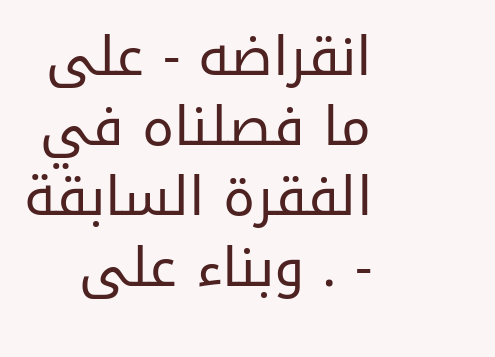انقراضه - على ما فصلناه في الفقرة السابقة - . وبناء على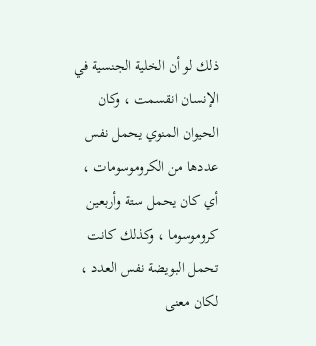ذلك لو أن الخلية الجنسية في الإنسان انقسمت ، وكان الحيوان المنوي يحمل نفس عددها من الكروموسومات ، أي كان يحمل ستة وأربعين كروموسوما ، وكذلك كانت تحمل البويضة نفس العدد ، لكان معنى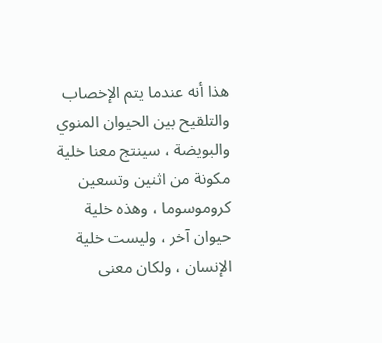هذا أنه عندما يتم الإخصاب والتلقيح بين الحيوان المنوي والبويضة ، سينتج معنا خلية مكونة من اثنين وتسعين كروموسوما ، وهذه خلية حيوان آخر ، وليست خلية الإنسان ، ولكان معنى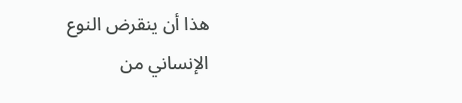هذا أن ينقرض النوع الإنساني من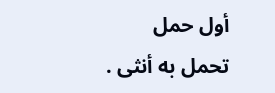أول حمل تحمل به أنثى .